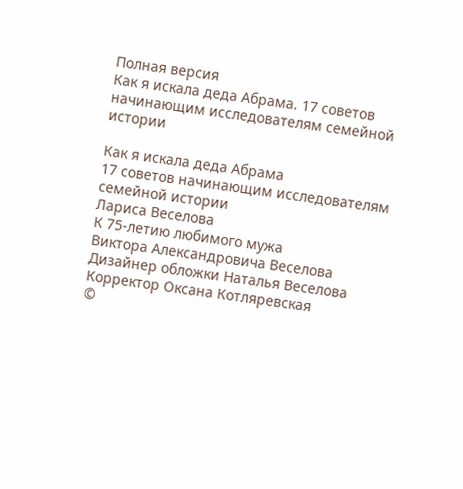Полная версия
Как я искала деда Абрама. 17 советов начинающим исследователям семейной истории

Как я искала деда Абрама
17 советов начинающим исследователям семейной истории
Лариса Веселова
К 75-летию любимого мужа
Виктора Александровича Веселова
Дизайнер обложки Наталья Веселова
Корректор Оксана Котляревская
©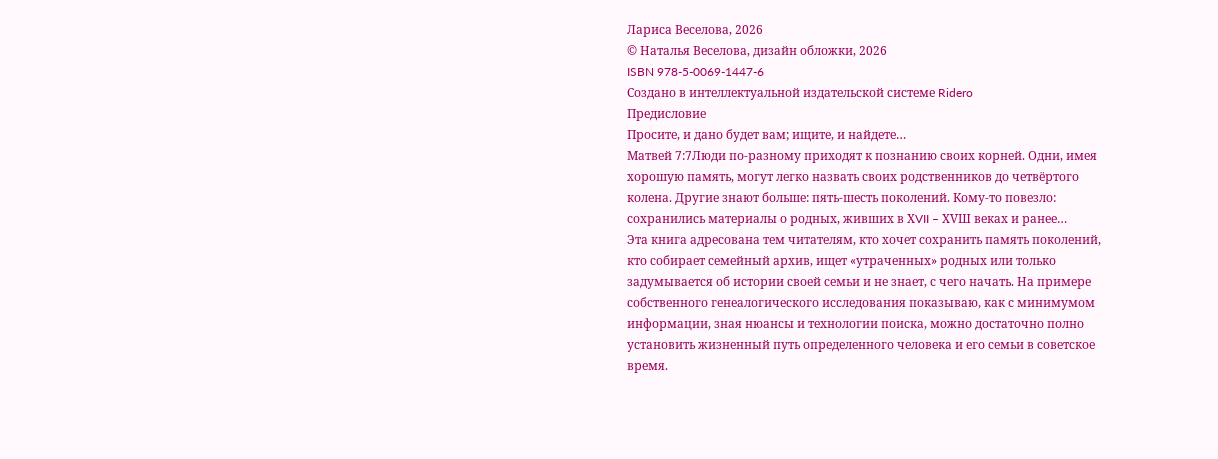Лариса Веселова, 2026
© Наталья Веселова, дизайн обложки, 2026
ISBN 978-5-0069-1447-6
Создано в интеллектуальной издательской системе Ridero
Предисловие
Просите, и дано будет вам; ищите, и найдете…
Матвей 7:7Люди по-разному приходят к познанию своих корней. Одни, имея хорошую память, могут легко назвать своих родственников до четвёртого колена. Другие знают больше: пять-шесть поколений. Кому-то повезло: сохранились материалы о родных, живших в ХVII – ХVШ веках и ранее…
Эта книга адресована тем читателям, кто хочет сохранить память поколений, кто собирает семейный архив, ищет «утраченных» родных или только задумывается об истории своей семьи и не знает, с чего начать. На примере собственного генеалогического исследования показываю, как с минимумом информации, зная нюансы и технологии поиска, можно достаточно полно установить жизненный путь определенного человека и его семьи в советское время.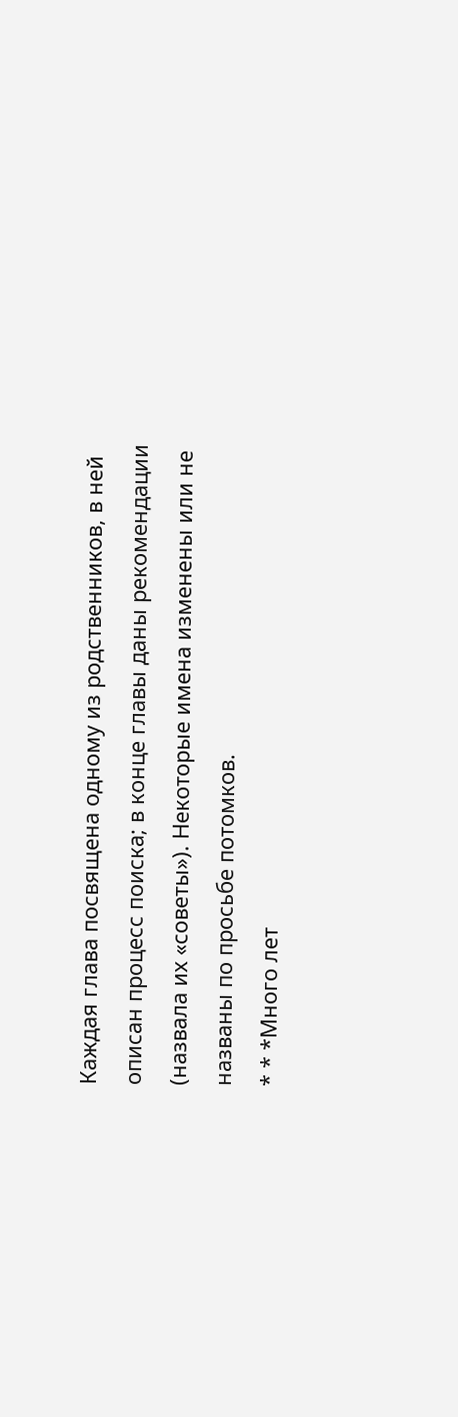Каждая глава посвящена одному из родственников, в ней описан процесс поиска; в конце главы даны рекомендации (назвала их «советы»). Некоторые имена изменены или не названы по просьбе потомков.
* * *Много лет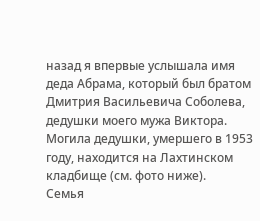назад я впервые услышала имя деда Абрама, который был братом Дмитрия Васильевича Соболева, дедушки моего мужа Виктора. Могила дедушки, умершего в 1953 году, находится на Лахтинском кладбище (см. фото ниже).
Семья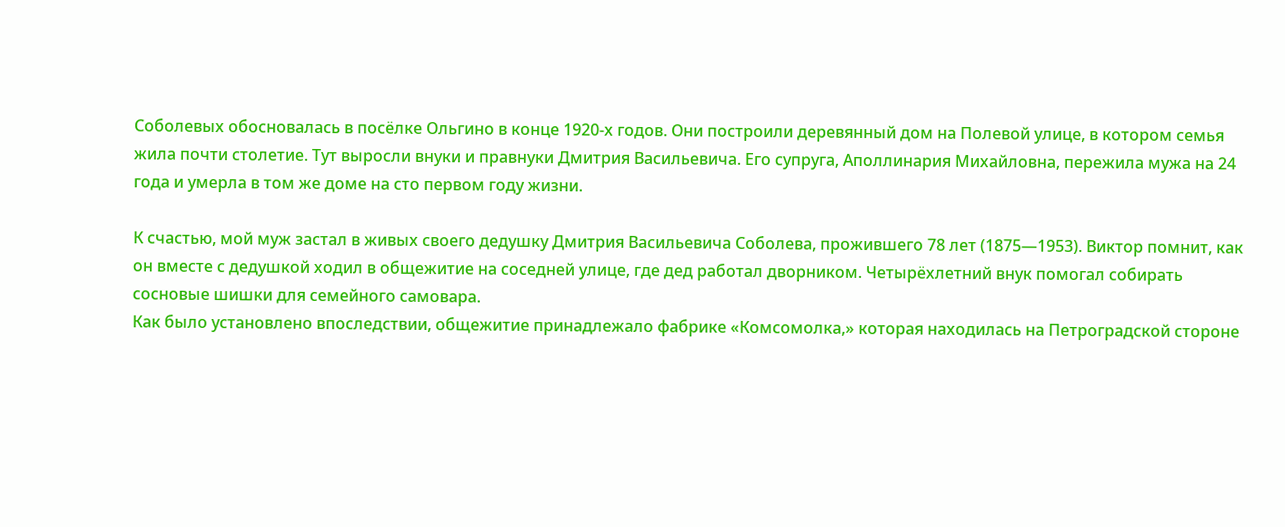Соболевых обосновалась в посёлке Ольгино в конце 1920-х годов. Они построили деревянный дом на Полевой улице, в котором семья жила почти столетие. Тут выросли внуки и правнуки Дмитрия Васильевича. Его супруга, Аполлинария Михайловна, пережила мужа на 24 года и умерла в том же доме на сто первом году жизни.

К счастью, мой муж застал в живых своего дедушку Дмитрия Васильевича Соболева, прожившего 78 лет (1875—1953). Виктор помнит, как он вместе с дедушкой ходил в общежитие на соседней улице, где дед работал дворником. Четырёхлетний внук помогал собирать сосновые шишки для семейного самовара.
Как было установлено впоследствии, общежитие принадлежало фабрике «Комсомолка,» которая находилась на Петроградской стороне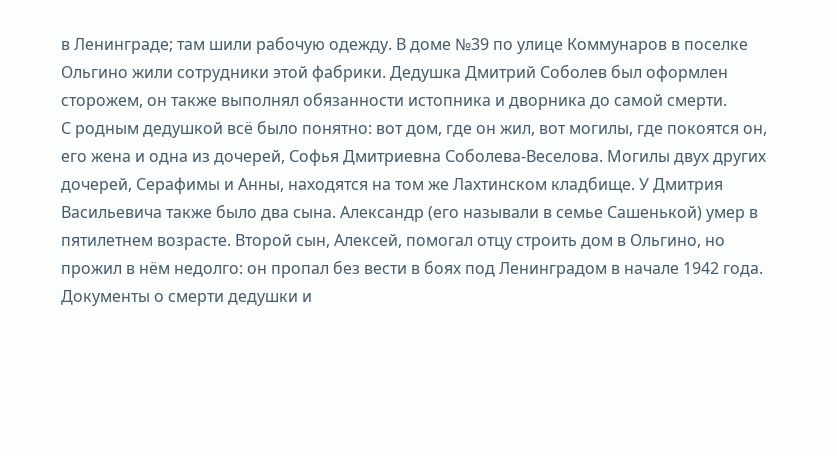в Ленинграде; там шили рабочую одежду. В доме №39 по улице Коммунаров в поселке Ольгино жили сотрудники этой фабрики. Дедушка Дмитрий Соболев был оформлен сторожем, он также выполнял обязанности истопника и дворника до самой смерти.
С родным дедушкой всё было понятно: вот дом, где он жил, вот могилы, где покоятся он, его жена и одна из дочерей, Софья Дмитриевна Соболева-Веселова. Могилы двух других дочерей, Серафимы и Анны, находятся на том же Лахтинском кладбище. У Дмитрия Васильевича также было два сына. Александр (его называли в семье Сашенькой) умер в пятилетнем возрасте. Второй сын, Алексей, помогал отцу строить дом в Ольгино, но прожил в нём недолго: он пропал без вести в боях под Ленинградом в начале 1942 года.
Документы о смерти дедушки и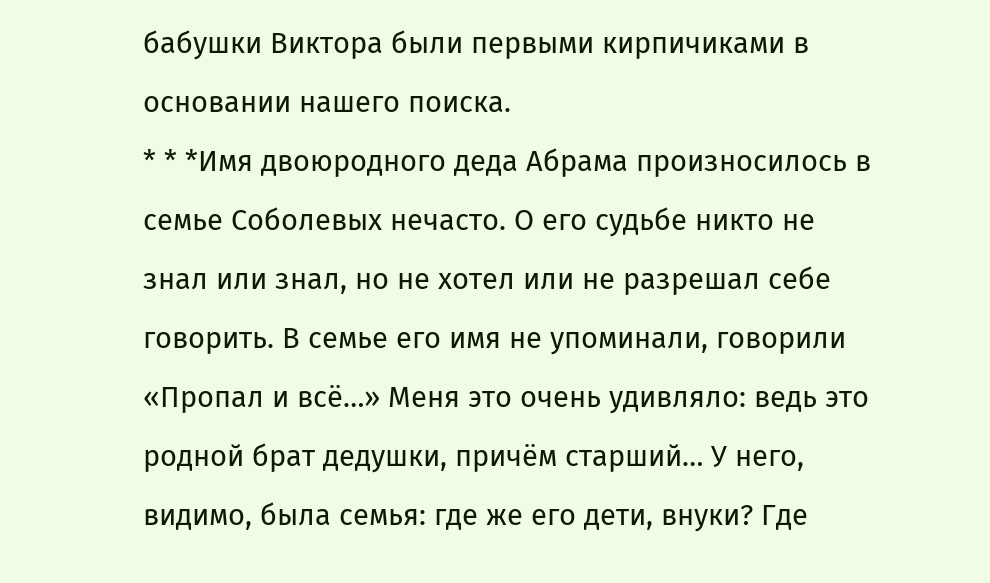бабушки Виктора были первыми кирпичиками в основании нашего поиска.
* * *Имя двоюродного деда Абрама произносилось в семье Соболевых нечасто. О его судьбе никто не знал или знал, но не хотел или не разрешал себе говорить. В семье его имя не упоминали, говорили «Пропал и всё…» Меня это очень удивляло: ведь это родной брат дедушки, причём старший… У него, видимо, была семья: где же его дети, внуки? Где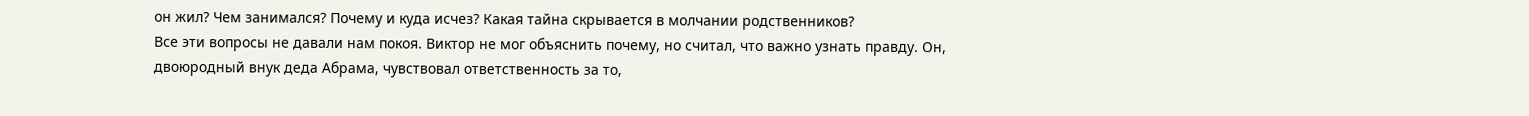он жил? Чем занимался? Почему и куда исчез? Какая тайна скрывается в молчании родственников?
Все эти вопросы не давали нам покоя. Виктор не мог объяснить почему, но считал, что важно узнать правду. Он, двоюродный внук деда Абрама, чувствовал ответственность за то,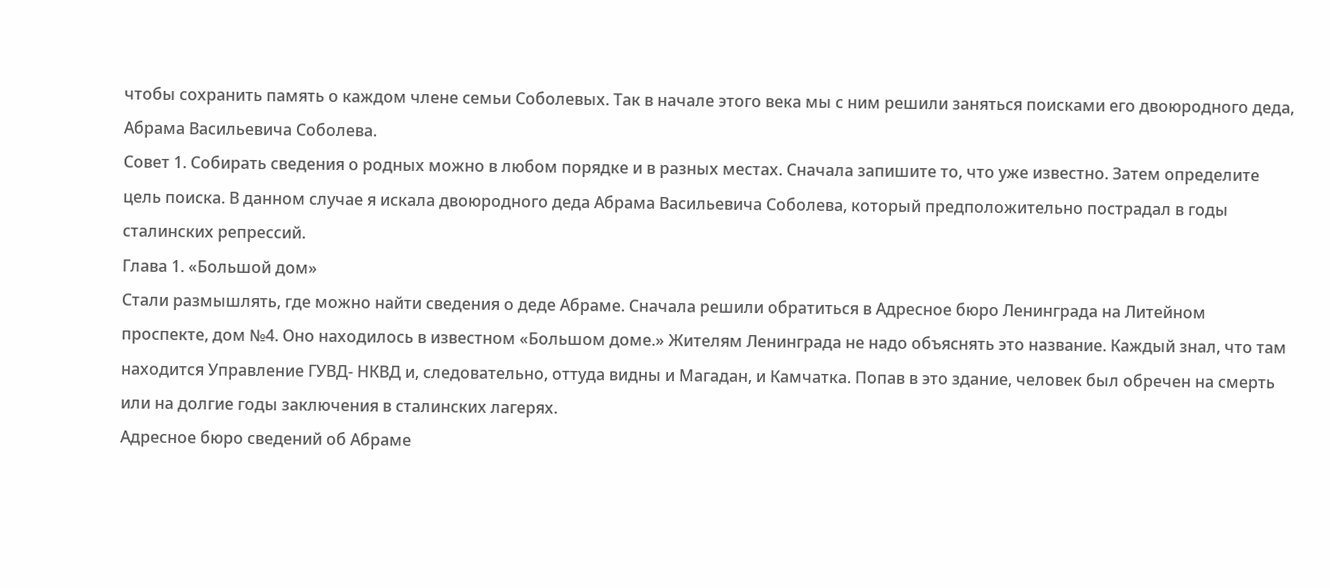чтобы сохранить память о каждом члене семьи Соболевых. Так в начале этого века мы с ним решили заняться поисками его двоюродного деда, Абрама Васильевича Соболева.
Совет 1. Собирать сведения о родных можно в любом порядке и в разных местах. Сначала запишите то, что уже известно. Затем определите цель поиска. В данном случае я искала двоюродного деда Абрама Васильевича Соболева, который предположительно пострадал в годы сталинских репрессий.
Глава 1. «Большой дом»
Стали размышлять, где можно найти сведения о деде Абраме. Сначала решили обратиться в Адресное бюро Ленинграда на Литейном проспекте, дом №4. Оно находилось в известном «Большом доме.» Жителям Ленинграда не надо объяснять это название. Каждый знал, что там находится Управление ГУВД- НКВД и, следовательно, оттуда видны и Магадан, и Камчатка. Попав в это здание, человек был обречен на смерть или на долгие годы заключения в сталинских лагерях.
Адресное бюро сведений об Абраме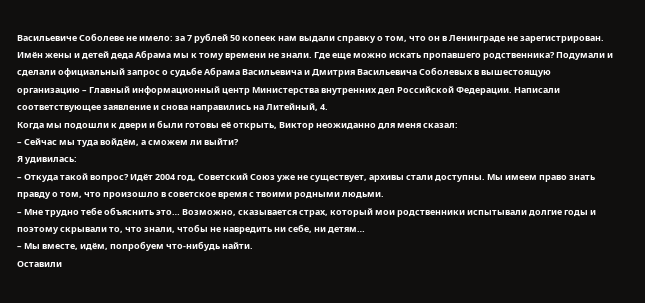Васильевиче Соболеве не имело: за 7 рублей 50 копеек нам выдали справку о том, что он в Ленинграде не зарегистрирован.
Имён жены и детей деда Абрама мы к тому времени не знали. Где еще можно искать пропавшего родственника? Подумали и сделали официальный запрос о судьбе Абрама Васильевича и Дмитрия Васильевича Соболевых в вышестоящую организацию – Главный информационный центр Министерства внутренних дел Российской Федерации. Написали соответствующее заявление и снова направились на Литейный, 4.
Когда мы подошли к двери и были готовы её открыть, Виктор неожиданно для меня сказал:
– Сейчас мы туда войдём, а сможем ли выйти?
Я удивилась:
– Откуда такой вопрос? Идёт 2004 год, Советский Союз уже не существует, архивы стали доступны. Мы имеем право знать правду о том, что произошло в советское время с твоими родными людьми.
– Мне трудно тебе объяснить это… Возможно, сказывается страх, который мои родственники испытывали долгие годы и поэтому скрывали то, что знали, чтобы не навредить ни себе, ни детям…
– Мы вместе, идём, попробуем что-нибудь найти.
Оставили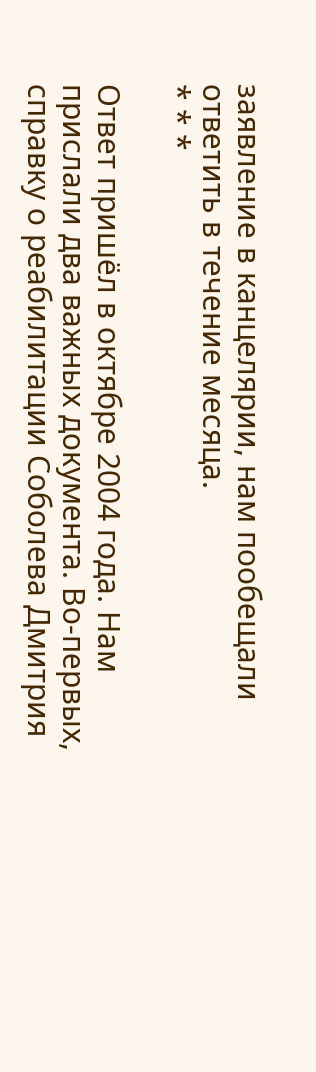заявление в канцелярии, нам пообещали ответить в течение месяца.
* * *

Ответ пришёл в октябре 2004 года. Нам прислали два важных документа. Во-первых, справку о реабилитации Соболева Дмитрия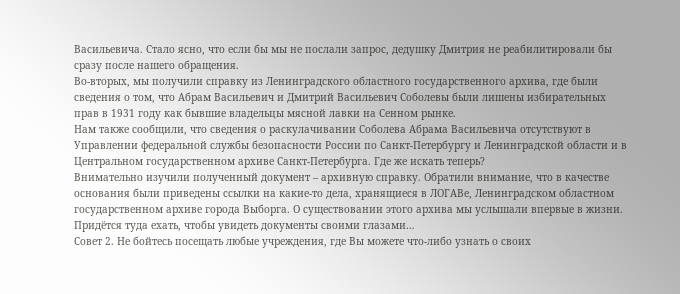Васильевича. Стало ясно, что если бы мы не послали запрос, дедушку Дмитрия не реабилитировали бы сразу после нашего обращения.
Во-вторых, мы получили справку из Ленинградского областного государственного архива, где были сведения о том, что Абрам Васильевич и Дмитрий Васильевич Соболевы были лишены избирательных прав в 1931 году как бывшие владельцы мясной лавки на Сенном рынке.
Нам также сообщили, что сведения о раскулачивании Соболева Абрама Васильевича отсутствуют в Управлении федеральной службы безопасности России по Санкт-Петербургу и Ленинградской области и в Центральном государственном архиве Санкт-Петербурга. Где же искать теперь?
Внимательно изучили полученный документ – архивную справку. Обратили внимание, что в качестве основания были приведены ссылки на какие-то дела, хранящиеся в ЛОГАВе, Ленинградском областном государственном архиве города Выборга. О существовании этого архива мы услышали впервые в жизни. Придётся туда ехать, чтобы увидеть документы своими глазами…
Совет 2. Не бойтесь посещать любые учреждения, где Вы можете что-либо узнать о своих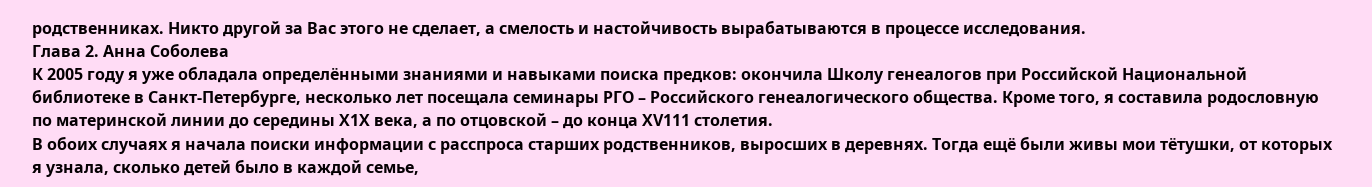родственниках. Никто другой за Вас этого не сделает, а смелость и настойчивость вырабатываются в процессе исследования.
Глава 2. Анна Соболева
К 2005 году я уже обладала определёнными знаниями и навыками поиска предков: окончила Школу генеалогов при Российской Национальной библиотеке в Санкт-Петербурге, несколько лет посещала семинары РГО – Российского генеалогического общества. Кроме того, я составила родословную по материнской линии до середины Х1Х века, а по отцовской – до конца ХV111 столетия.
В обоих случаях я начала поиски информации с расспроса старших родственников, выросших в деревнях. Тогда ещё были живы мои тётушки, от которых я узнала, сколько детей было в каждой семье,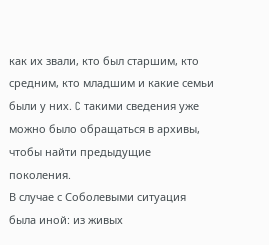как их звали, кто был старшим, кто средним, кто младшим и какие семьи были у них. C такими сведения уже можно было обращаться в архивы, чтобы найти предыдущие поколения.
В случае с Соболевыми ситуация была иной: из живых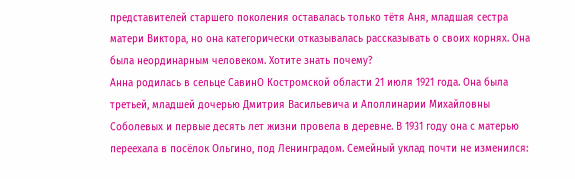представителей старшего поколения оставалась только тётя Аня, младшая сестра матери Виктора, но она категорически отказывалась рассказывать о своих корнях. Она была неординарным человеком. Хотите знать почему?
Анна родилась в сельце СавинО Костромской области 21 июля 1921 года. Она была третьей, младшей дочерью Дмитрия Васильевича и Аполлинарии Михайловны Соболевых и первые десять лет жизни провела в деревне. В 1931 году она с матерью переехала в посёлок Ольгино, под Ленинградом. Семейный уклад почти не изменился: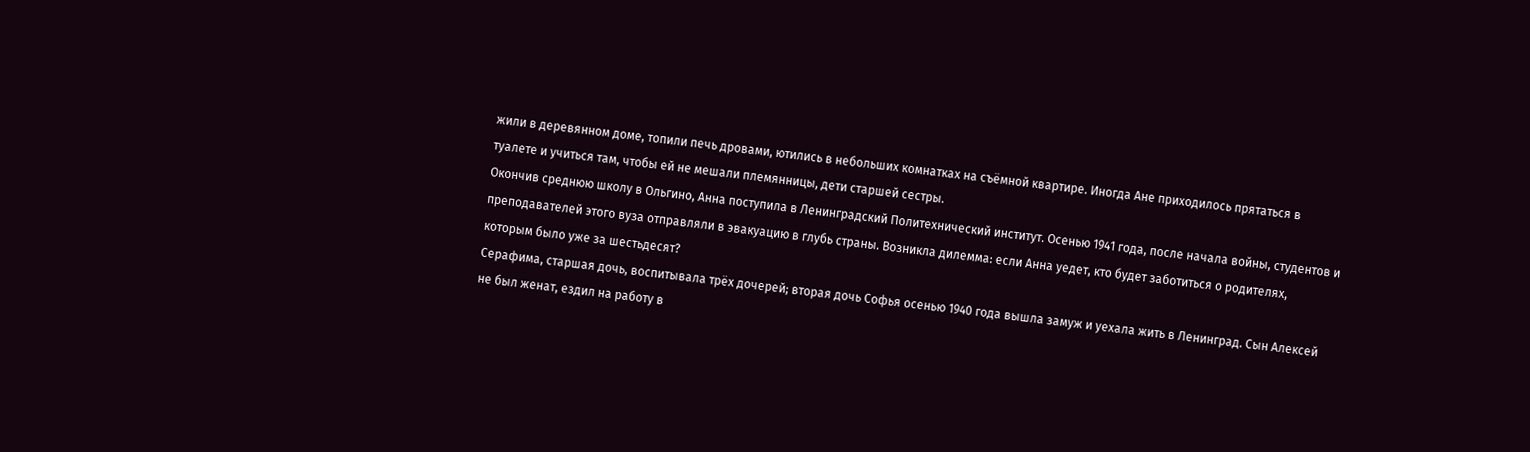жили в деревянном доме, топили печь дровами, ютились в небольших комнатках на съёмной квартире. Иногда Ане приходилось прятаться в туалете и учиться там, чтобы ей не мешали племянницы, дети старшей сестры.
Окончив среднюю школу в Ольгино, Анна поступила в Ленинградский Политехнический институт. Осенью 1941 года, после начала войны, студентов и преподавателей этого вуза отправляли в эвакуацию в глубь страны. Возникла дилемма: если Анна уедет, кто будет заботиться о родителях, которым было уже за шестьдесят?
Серафима, старшая дочь, воспитывала трёх дочерей; вторая дочь Софья осенью 1940 года вышла замуж и уехала жить в Ленинград. Сын Алексей не был женат, ездил на работу в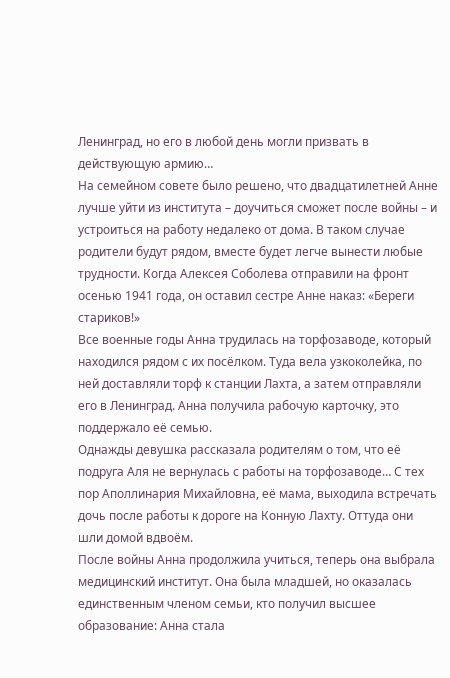Ленинград, но его в любой день могли призвать в действующую армию…
На семейном совете было решено, что двадцатилетней Анне лучше уйти из института – доучиться сможет после войны – и устроиться на работу недалеко от дома. В таком случае родители будут рядом, вместе будет легче вынести любые трудности. Когда Алексея Соболева отправили на фронт осенью 1941 года, он оставил сестре Анне наказ: «Береги стариков!»
Все военные годы Анна трудилась на торфозаводе, который находился рядом с их посёлком. Туда вела узкоколейка, по ней доставляли торф к станции Лахта, а затем отправляли его в Ленинград. Анна получила рабочую карточку, это поддержало её семью.
Однажды девушка рассказала родителям о том, что её подруга Аля не вернулась с работы на торфозаводе… С тех пор Аполлинария Михайловна, её мама, выходила встречать дочь после работы к дороге на Конную Лахту. Оттуда они шли домой вдвоём.
После войны Анна продолжила учиться, теперь она выбрала медицинский институт. Она была младшей, но оказалась единственным членом семьи, кто получил высшее образование: Анна стала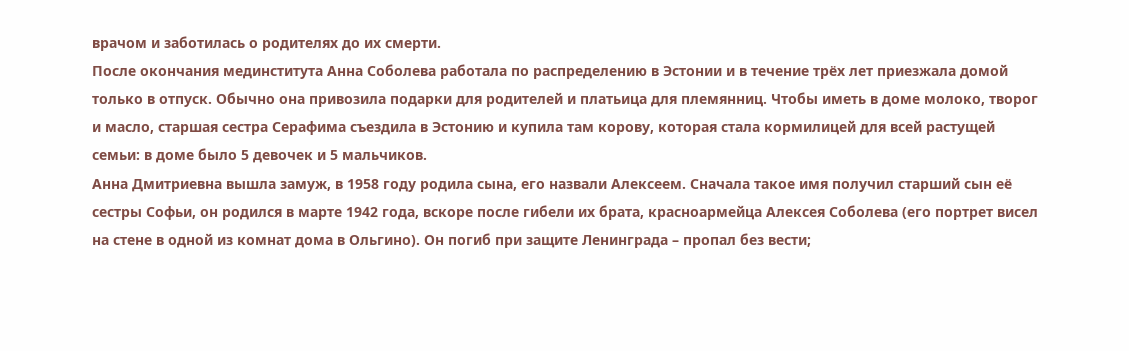врачом и заботилась о родителях до их смерти.
После окончания мединститута Анна Соболева работала по распределению в Эстонии и в течение трёх лет приезжала домой только в отпуск. Обычно она привозила подарки для родителей и платьица для племянниц. Чтобы иметь в доме молоко, творог и масло, старшая сестра Серафима съездила в Эстонию и купила там корову, которая стала кормилицей для всей растущей семьи: в доме было 5 девочек и 5 мальчиков.
Анна Дмитриевна вышла замуж, в 1958 году родила сына, его назвали Алексеем. Сначала такое имя получил старший сын её сестры Софьи, он родился в марте 1942 года, вскоре после гибели их брата, красноармейца Алексея Соболева (его портрет висел на стене в одной из комнат дома в Ольгино). Он погиб при защите Ленинграда – пропал без вести;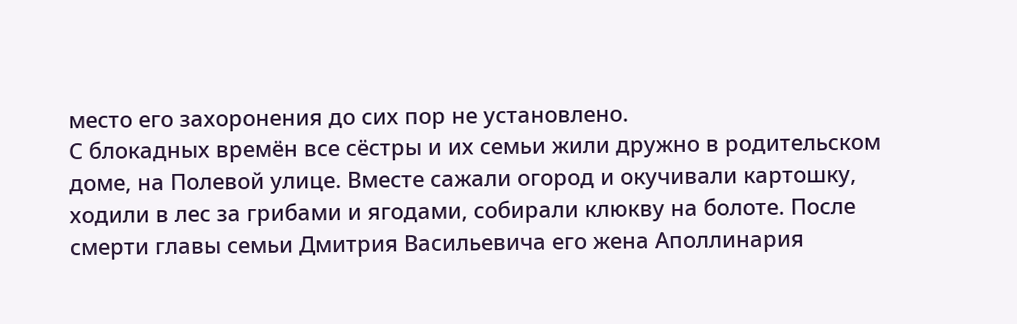место его захоронения до сих пор не установлено.
С блокадных времён все сёстры и их семьи жили дружно в родительском доме, на Полевой улице. Вместе сажали огород и окучивали картошку, ходили в лес за грибами и ягодами, собирали клюкву на болоте. После смерти главы семьи Дмитрия Васильевича его жена Аполлинария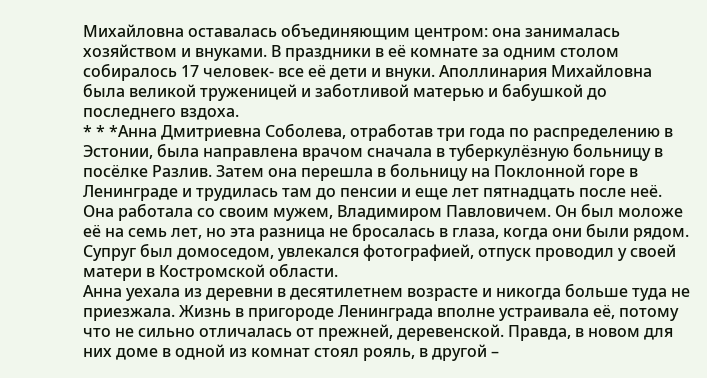Михайловна оставалась объединяющим центром: она занималась хозяйством и внуками. В праздники в её комнате за одним столом собиралось 17 человек- все её дети и внуки. Аполлинария Михайловна была великой труженицей и заботливой матерью и бабушкой до последнего вздоха.
* * *Анна Дмитриевна Соболева, отработав три года по распределению в Эстонии, была направлена врачом сначала в туберкулёзную больницу в посёлке Разлив. Затем она перешла в больницу на Поклонной горе в Ленинграде и трудилась там до пенсии и еще лет пятнадцать после неё. Она работала со своим мужем, Владимиром Павловичем. Он был моложе её на семь лет, но эта разница не бросалась в глаза, когда они были рядом. Супруг был домоседом, увлекался фотографией, отпуск проводил у своей матери в Костромской области.
Анна уехала из деревни в десятилетнем возрасте и никогда больше туда не приезжала. Жизнь в пригороде Ленинграда вполне устраивала её, потому что не сильно отличалась от прежней, деревенской. Правда, в новом для них доме в одной из комнат стоял рояль, в другой –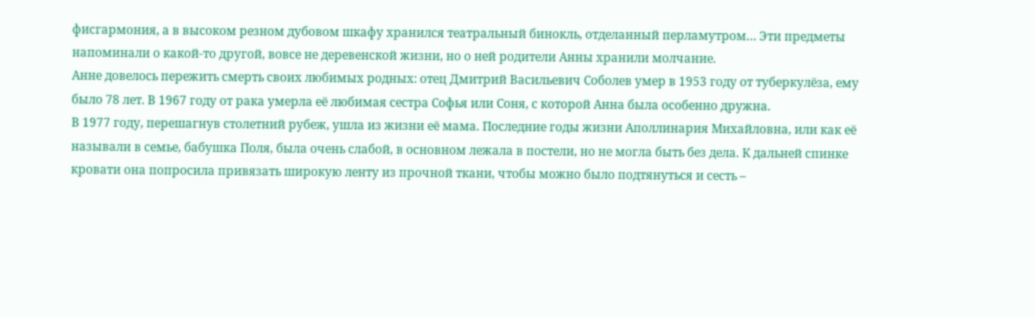фисгармония, а в высоком резном дубовом шкафу хранился театральный бинокль, отделанный перламутром… Эти предметы напоминали о какой-то другой, вовсе не деревенской жизни, но о ней родители Анны хранили молчание.
Анне довелось пережить смерть своих любимых родных: отец Дмитрий Васильевич Соболев умер в 1953 году от туберкулёза, ему было 78 лет. В 1967 году от рака умерла её любимая сестра Софья или Соня, с которой Анна была особенно дружна.
В 1977 году, перешагнув столетний рубеж, ушла из жизни её мама. Последние годы жизни Аполлинария Михайловна, или как её называли в семье, бабушка Поля, была очень слабой, в основном лежала в постели, но не могла быть без дела. К дальней спинке кровати она попросила привязать широкую ленту из прочной ткани, чтобы можно было подтянуться и сесть –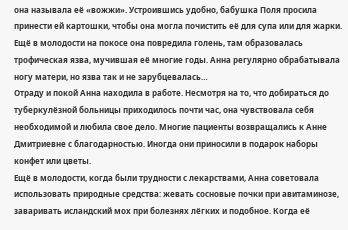она называла её «вожжи». Устроившись удобно, бабушка Поля просила принести ей картошки, чтобы она могла почистить её для супа или для жарки. Ещё в молодости на покосе она повредила голень, там образовалась трофическая язва, мучившая её многие годы. Анна регулярно обрабатывала ногу матери, но язва так и не зарубцевалась…
Отраду и покой Анна находила в работе. Несмотря на то, что добираться до туберкулёзной больницы приходилось почти час, она чувствовала себя необходимой и любила свое дело. Многие пациенты возвращались к Анне Дмитриевне с благодарностью. Иногда они приносили в подарок наборы конфет или цветы.
Ещё в молодости, когда были трудности с лекарствами, Анна советовала использовать природные средства: жевать сосновые почки при авитаминозе, заваривать исландский мох при болезнях лёгких и подобное. Когда её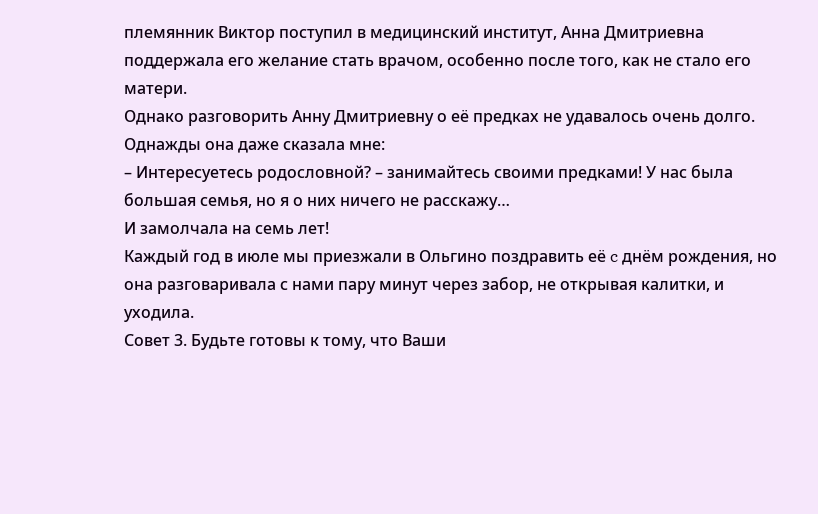племянник Виктор поступил в медицинский институт, Анна Дмитриевна поддержала его желание стать врачом, особенно после того, как не стало его матери.
Однако разговорить Анну Дмитриевну о её предках не удавалось очень долго. Однажды она даже сказала мне:
– Интересуетесь родословной? – занимайтесь своими предками! У нас была большая семья, но я о них ничего не расскажу…
И замолчала на семь лет!
Каждый год в июле мы приезжали в Ольгино поздравить её c днём рождения, но она разговаривала с нами пару минут через забор, не открывая калитки, и уходила.
Совет 3. Будьте готовы к тому, что Ваши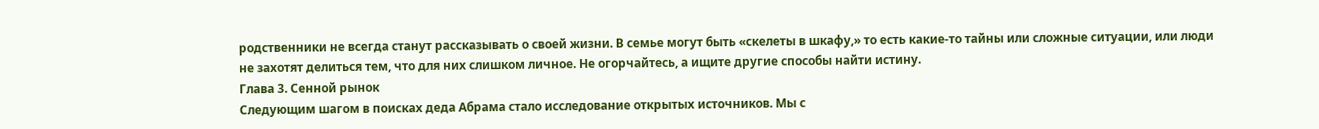родственники не всегда станут рассказывать о своей жизни. В семье могут быть «скелеты в шкафу,» то есть какие-то тайны или сложные ситуации, или люди не захотят делиться тем, что для них слишком личное. Не огорчайтесь, а ищите другие способы найти истину.
Глава 3. Сенной рынок
Следующим шагом в поисках деда Абрама стало исследование открытых источников. Мы с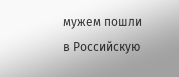мужем пошли в Российскую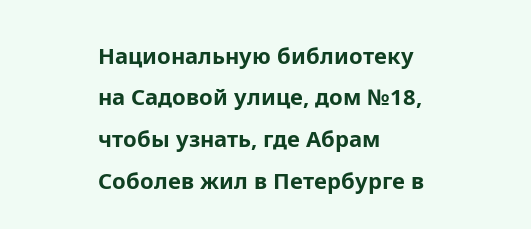Национальную библиотеку на Садовой улице, дом №18, чтобы узнать, где Абрам Соболев жил в Петербурге в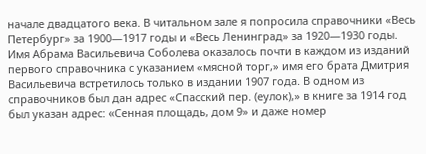начале двадцатого века. В читальном зале я попросила справочники «Весь Петербург» за 1900—1917 годы и «Весь Ленинград» за 1920—1930 годы.
Имя Абрама Васильевича Соболева оказалось почти в каждом из изданий первого справочника с указанием «мясной торг,» имя его брата Дмитрия Васильевича встретилось только в издании 1907 года. В одном из справочников был дан адрес «Спасский пер. (еулок),» в книге за 1914 год был указан адрес: «Cенная площадь, дом 9» и даже номер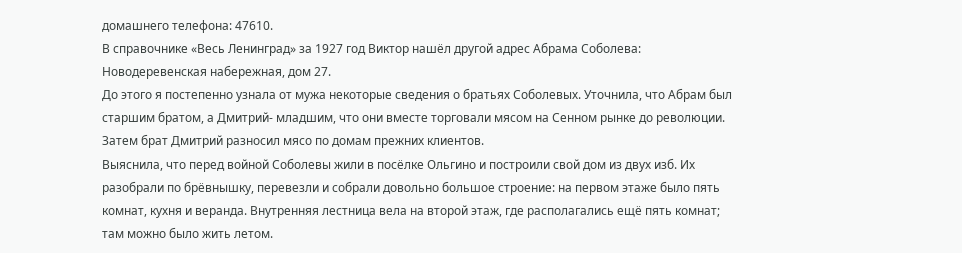домашнего телефона: 47610.
В справочнике «Весь Ленинград» за 1927 год Виктор нашёл другой адрес Абрама Соболева: Новодеревенская набережная, дом 27.
До этого я постепенно узнала от мужа некоторые сведения о братьях Соболевых. Уточнила, что Абрам был старшим братом, а Дмитрий- младшим, что они вместе торговали мясом на Сенном рынке до революции. Затем брат Дмитрий разносил мясо по домам прежних клиентов.
Выяснила, что перед войной Соболевы жили в посёлке Ольгино и построили свой дом из двух изб. Их разобрали по брёвнышку, перевезли и собрали довольно большое строение: на первом этаже было пять комнат, кухня и веранда. Внутренняя лестница вела на второй этаж, где располагались ещё пять комнат; там можно было жить летом.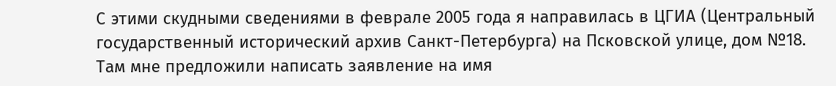С этими скудными сведениями в феврале 2005 года я направилась в ЦГИА (Центральный государственный исторический архив Санкт-Петербурга) на Псковской улице, дом №18. Там мне предложили написать заявление на имя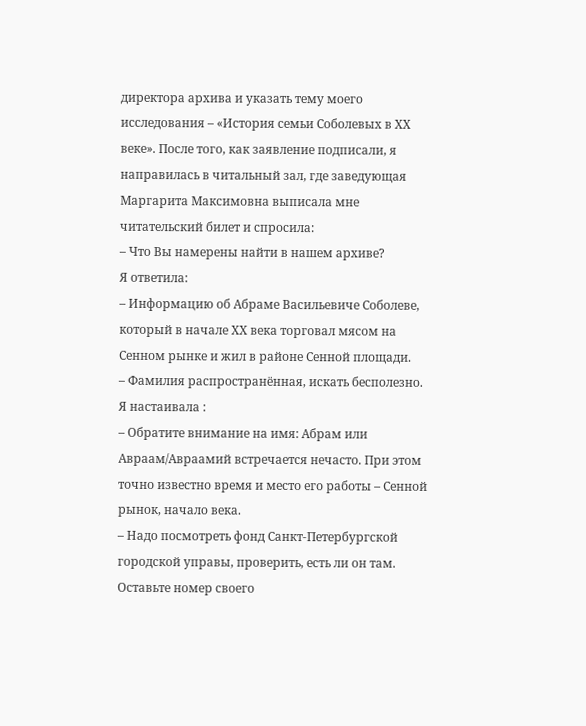директора архива и указать тему моего исследования – «История семьи Соболевых в ХХ веке». После того, как заявление подписали, я направилась в читальный зал, где заведующая Маргарита Максимовна выписала мне читательский билет и спросила:
– Что Вы намерены найти в нашем архиве?
Я ответила:
– Информацию об Абраме Васильевиче Соболеве, который в начале ХХ века торговал мясом на Сенном рынке и жил в районе Сенной площади.
– Фамилия распространённая, искать бесполезно.
Я настаивала :
– Обратите внимание на имя: Абрам или Авраам/Авраамий встречается нечасто. При этом точно известно время и место его работы – Сенной рынок, начало века.
– Надо посмотреть фонд Санкт-Петербургской городской управы, проверить, есть ли он там. Оставьте номер своего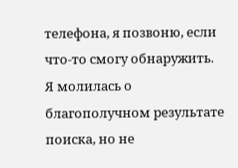телефона, я позвоню, если что-то смогу обнаружить.
Я молилась о благополучном результате поиска, но не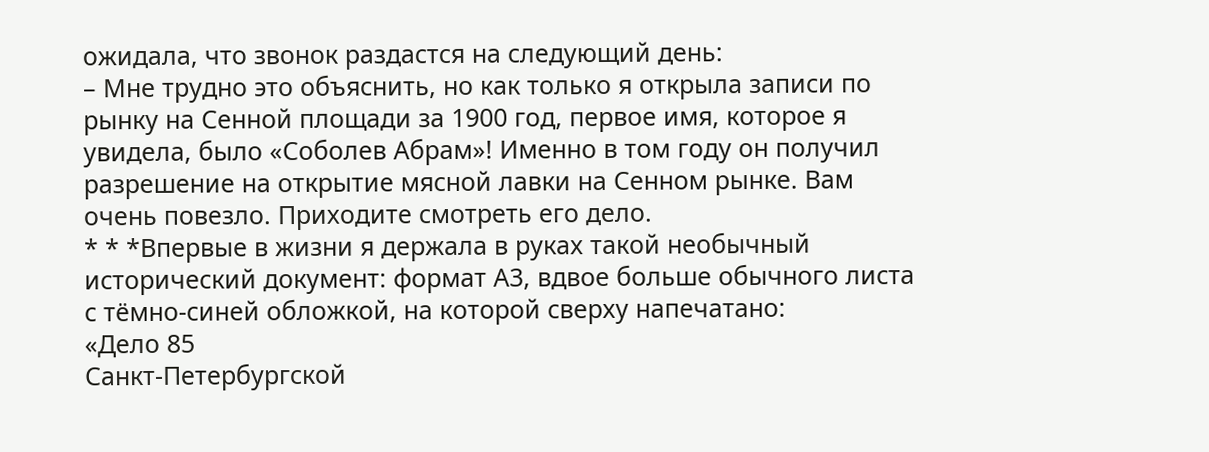ожидала, что звонок раздастся на следующий день:
– Мне трудно это объяснить, но как только я открыла записи по рынку на Сенной площади за 1900 год, первое имя, которое я увидела, было «Соболев Абрам»! Именно в том году он получил разрешение на открытие мясной лавки на Сенном рынке. Вам очень повезло. Приходите смотреть его дело.
* * *Впервые в жизни я держала в руках такой необычный исторический документ: формат А3, вдвое больше обычного листа с тёмно-синей обложкой, на которой сверху напечатано:
«Дело 85
Санкт-Петербургской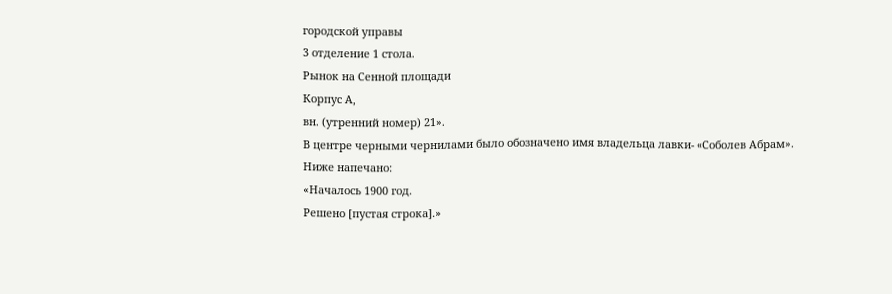городской управы
3 отделение 1 стола.
Рынок на Сенной площади
Корпус А,
вн. (утренний номер) 21».
В центре черными чернилами было обозначено имя владельца лавки- «Cоболев Абрам».
Ниже напечано:
«Началось 1900 год.
Решено [пустая строка].»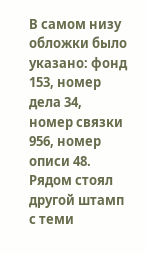В самом низу обложки было указано: фонд 153, номер дела 34, номер связки 956, номер описи 48. Рядом стоял другой штамп с теми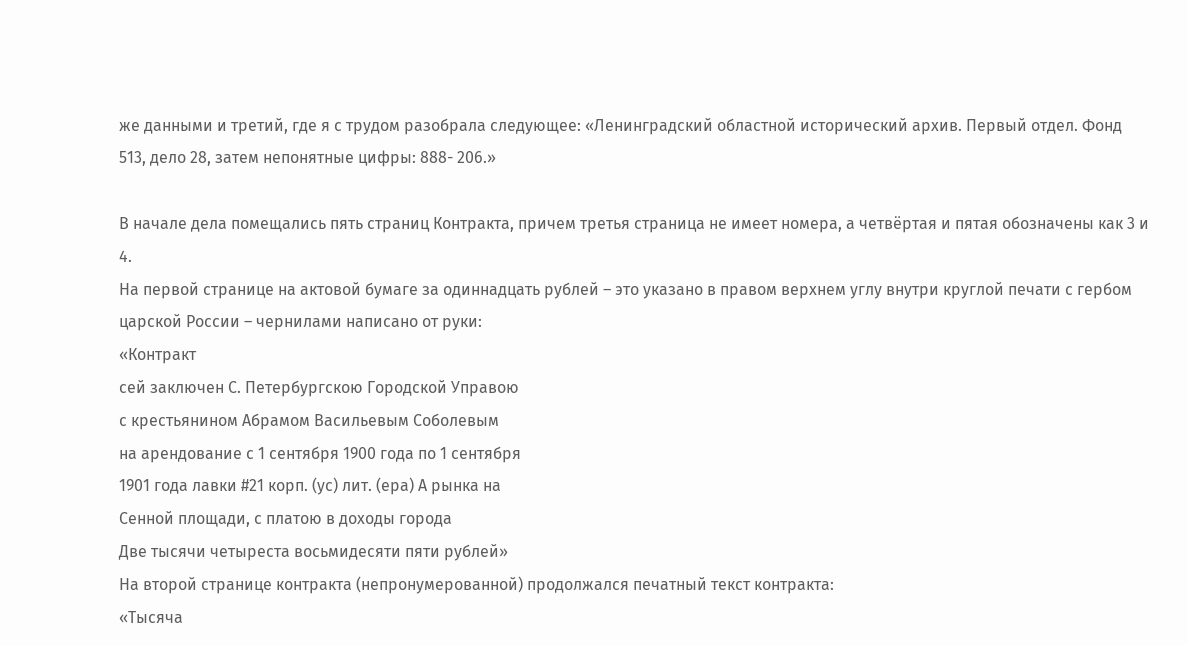же данными и третий, где я с трудом разобрала следующее: «Ленинградский областной исторический архив. Первый отдел. Фонд 513, дело 28, затем непонятные цифры: 888- 206.»

В начале дела помещались пять страниц Контракта, причем третья страница не имеет номера, а четвёртая и пятая обозначены как 3 и 4.
На первой странице на актовой бумаге за одиннадцать рублей – это указано в правом верхнем углу внутри круглой печати с гербом царской России – чернилами написано от руки:
«Контракт
сей заключен С. Петербургскою Городской Управою
с крестьянином Абрамом Васильевым Соболевым
на арендование с 1 сентября 1900 года по 1 сентября
1901 года лавки #21 корп. (ус) лит. (ера) А рынка на
Сенной площади, с платою в доходы города
Две тысячи четыреста восьмидесяти пяти рублей»
На второй странице контракта (непронумерованной) продолжался печатный текст контракта:
«Тысяча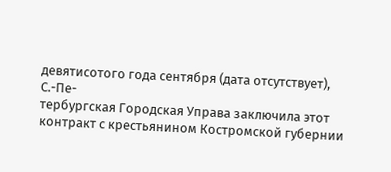девятисотого года сентября (дата отсутствует), С.-Пе-
тербургская Городская Управа заключила этот
контракт с крестьянином Костромской губернии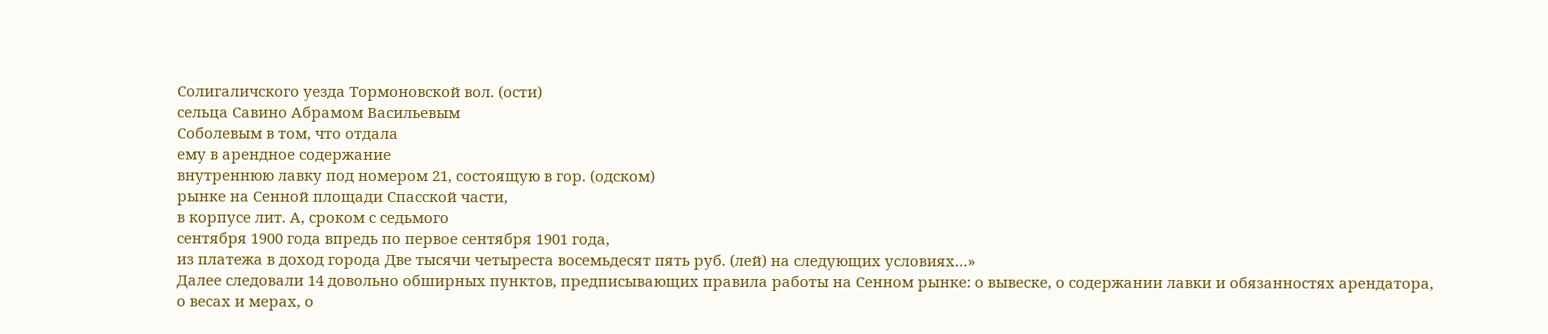Солигаличского уезда Тормоновской вол. (ости)
сельца Савино Абрамом Васильевым
Соболевым в том, что отдала
ему в арендное содержание
внутреннюю лавку под номером 21, состоящую в гор. (одском)
рынке на Сенной площади Спасской части,
в корпусе лит. А, сроком с седьмого
сентября 1900 года впредь по первое сентября 1901 года,
из платежа в доход города Две тысячи четыреста восемьдесят пять руб. (лей) на следующих условиях…»
Далее следовали 14 довольно обширных пунктов, предписывающих правила работы на Сенном рынке: о вывеске, о содержании лавки и обязанностях арендатора, о весах и мерах, о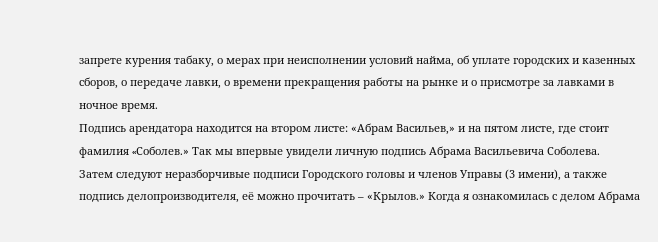запрете курения табаку, о мерах при неисполнении условий найма, об уплате городских и казенных сборов, о передаче лавки, о времени прекращения работы на рынке и о присмотре за лавками в ночное время.
Подпись арендатора находится на втором листе: «Абрам Васильев,» и на пятом листе, где стоит фамилия «Cоболев.» Так мы впервые увидели личную подпись Абрама Васильевича Соболева.
Затем следуют неразборчивые подписи Городского головы и членов Управы (3 имени), а также подпись делопроизводителя, её можно прочитать – «Крылов.» Когда я ознакомилась с делом Абрама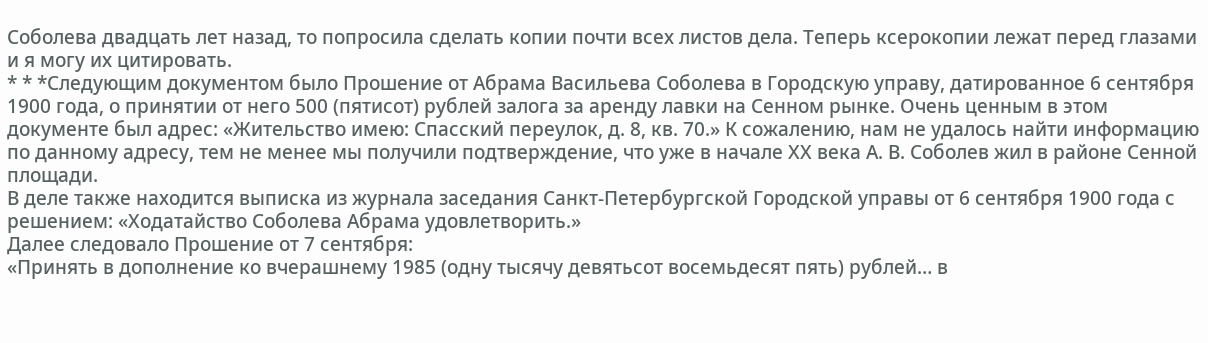Соболева двадцать лет назад, то попросила сделать копии почти всех листов дела. Теперь ксерокопии лежат перед глазами и я могу их цитировать.
* * *Следующим документом было Прошение от Абрама Васильева Соболева в Городскую управу, датированное 6 сентября 1900 года, о принятии от него 500 (пятисот) рублей залога за аренду лавки на Сенном рынке. Очень ценным в этом документе был адрес: «Жительство имею: Спасский переулок, д. 8, кв. 70.» К сожалению, нам не удалось найти информацию по данному адресу, тем не менее мы получили подтверждение, что уже в начале ХХ века А. В. Соболев жил в районе Сенной площади.
В деле также находится выписка из журнала заседания Санкт-Петербургской Городской управы от 6 сентября 1900 года с решением: «Ходатайство Соболева Абрама удовлетворить.»
Далее следовало Прошение от 7 сентября:
«Принять в дополнение ко вчерашнему 1985 (одну тысячу девятьсот восемьдесят пять) рублей… в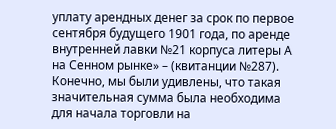уплату арендных денег за срок по первое сентября будущего 1901 года, по аренде внутренней лавки №21 корпуса литеры А на Сенном рынке» – (квитанции №287).
Конечно, мы были удивлены, что такая значительная сумма была необходима для начала торговли на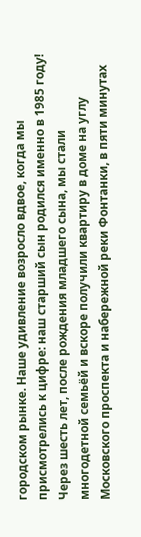городском рынке. Наше удивление возросло вдвое, когда мы присмотрелись к цифре: наш старший сын родился именно в 1985 году! Через шесть лет, после рождения младшего сына, мы стали многодетной семьёй и вскоре получили квартиру в доме на углу Московского проспекта и набережной реки Фонтанки, в пяти минутах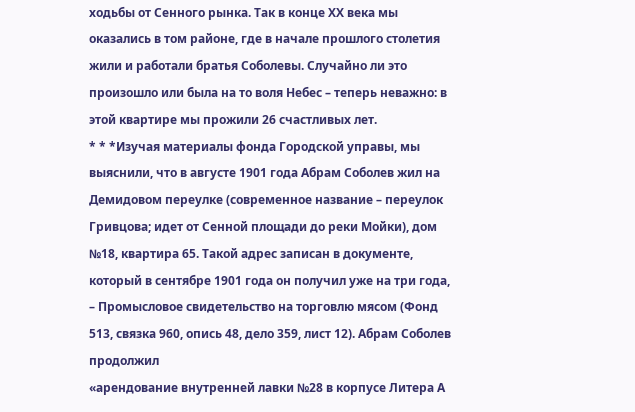ходьбы от Сенного рынка. Так в конце ХХ века мы оказались в том районе, где в начале прошлого столетия жили и работали братья Соболевы. Случайно ли это произошло или была на то воля Небес – теперь неважно: в этой квартире мы прожили 26 счастливых лет.
* * *Изучая материалы фонда Городской управы, мы выяснили, что в августе 1901 года Абрам Соболев жил на Демидовом переулке (современное название – переулок Гривцова; идет от Сенной площади до реки Мойки), дом №18, квартира 65. Такой адрес записан в документе, который в сентябре 1901 года он получил уже на три года, – Промысловое свидетельство на торговлю мясом (Фонд 513, связка 960, опись 48, дело 359, лист 12). Абрам Соболев продолжил
«арендование внутренней лавки №28 в корпусе Литера А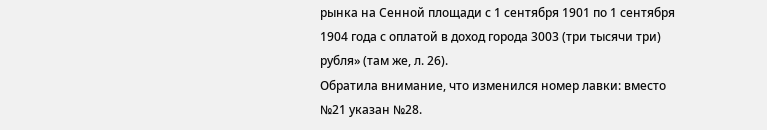рынка на Сенной площади с 1 сентября 1901 по 1 сентября 1904 года с оплатой в доход города 3003 (три тысячи три) рубля» (там же, л. 26).
Обратила внимание, что изменился номер лавки: вместо №21 указан №28.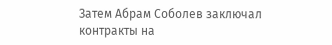Затем Абрам Соболев заключал контракты на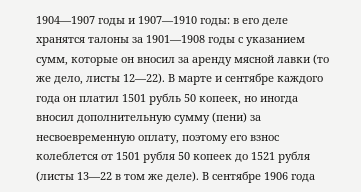1904—1907 годы и 1907—1910 годы: в его деле хранятся талоны за 1901—1908 годы с указанием сумм, которые он вносил за аренду мясной лавки (то же дело, листы 12—22). В марте и сентябре каждого года он платил 1501 рубль 50 копеек, но иногда вносил дополнительную сумму (пени) за несвоевременную оплату, поэтому его взнос колеблется от 1501 рубля 50 копеек до 1521 рубля (листы 13—22 в том же деле). В сентябре 1906 года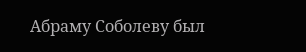Абраму Соболеву был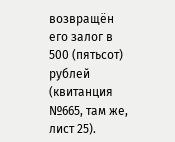возвращён его залог в 500 (пятьсот) рублей (квитанция №665, там же, лист 25).